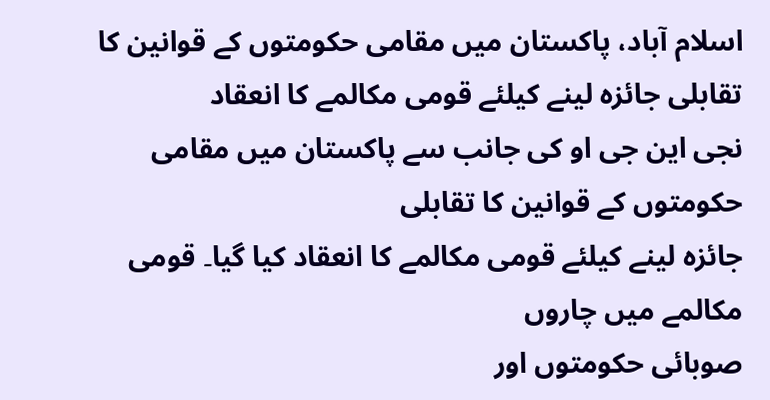اسلام آباد، پاکستان میں مقامی حکومتوں کے قوانین کا تقابلی جائزہ لینے کیلئے قومی مکالمے کا انعقاد
نجی این جی او کی جانب سے پاکستان میں مقامی حکومتوں کے قوانین کا تقابلی
جائزہ لینے کیلئے قومی مکالمے کا انعقاد کیا گیا۔ قومی مکالمے میں چاروں
صوبائی حکومتوں اور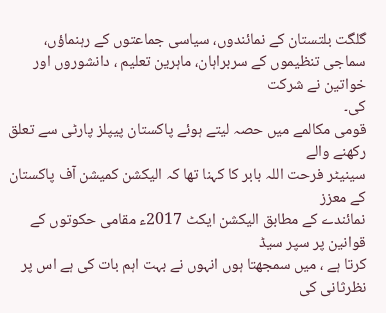گلگت بلتستان کے نمائندوں، سیاسی جماعتوں کے رہنماؤں،
سماجی تنظیموں کے سربراہان، ماہرین تعلیم ، دانشوروں اور خواتین نے شرکت
کی۔
قومی مکالمے میں حصہ لیتے ہوئے پاکستان پیپلز پارٹی سے تعلق رکھنے والے
سینیٹر فرحت اللہ بابر کا کہنا تھا کہ الیکشن کمیشن آف پاکستان کے معزز
نمائندے کے مطابق الیکشن ایکٹ 2017ء مقامی حکوتوں کے قوانین پر سپر سیڈ
کرتا ہے ، میں سمجھتا ہوں انہوں نے بہت اہم بات کی ہے اس پر نظرثانی کی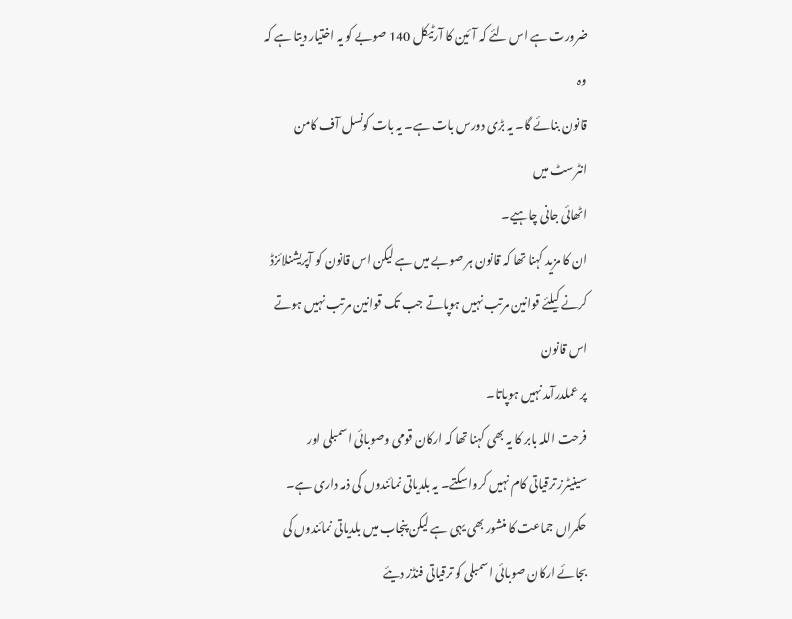ضرورت ہے اس لئے کہ آئین کا آرٹیکل 140 صوبے کو یہ اختیار دیتا ہے کہ وہ
قانون بنائے گا۔ یہ بڑی دورس بات ہے۔ یہ بات کونسل آف کامن انٹرسٹ میں
اٹھائی جانی چاہیے۔
ان کا مزید کہنا تھا کہ قانون ہر صوبے میں ہے لیکن اس قانون کو آپریشنلائزڈ
کرنے کیلئے قوانین مرتب نہیں ہوپاتے جب تک قوانین مرتب نہیں ہوتے اس قانون
پر عملدرآمد نہیں ہوپاتا۔
فرحت اللہ بابر کا یہ بھی کہنا تھا کہ ارکان قومی وصوبائی اسمبلی اور
سینیٹرز ترقیاتی کام نہیں کرواسکتے۔ یہ بلدیاتی نمائندوں کی ذمہ داری ہے۔
حکمراں جماعت کا منشور بھی یہی ہے لیکن پنجاب میں بلدیاتی نمائندوں کی
بجائے ارکان صوبائی اسمبلی کو ترقیاتی فنڈز دیئے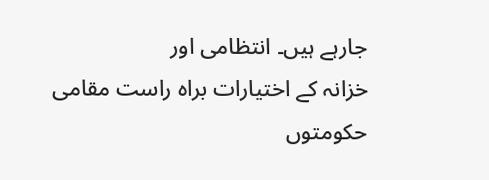جارہے ہیں۔ انتظامی اور
خزانہ کے اختیارات براہ راست مقامی حکومتوں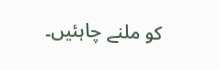کو ملنے چاہئیں۔